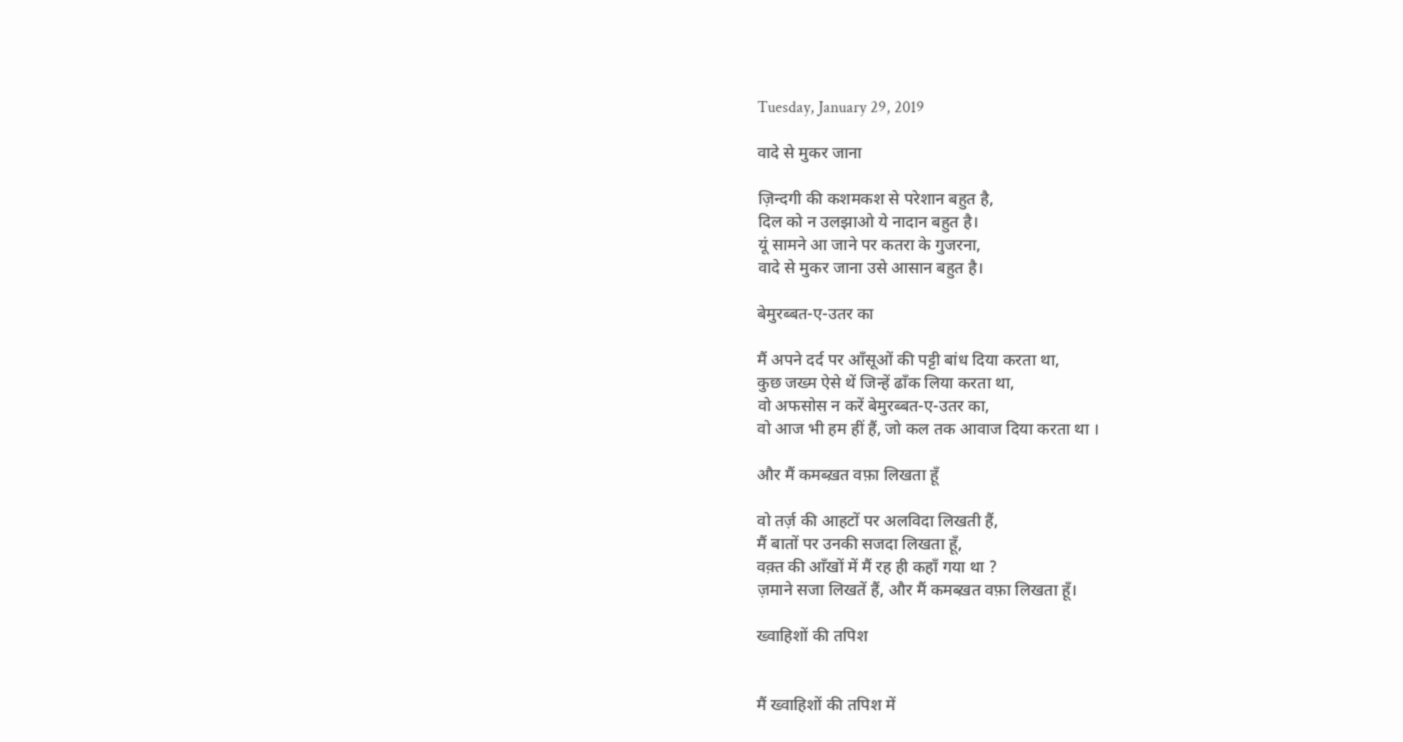Tuesday, January 29, 2019

वादे से मुकर जाना

ज़िन्दगी की कशमकश से परेशान बहुत है,
दिल को न उलझाओ ये नादान बहुत है।
यूं सामने आ जाने पर कतरा के गुजरना,
वादे से मुकर जाना उसे आसान बहुत है।

बेमुरब्बत-ए-उतर का

मैं अपने दर्द पर आँसूओं की पट्टी बांध दिया करता था,
कुछ जख्म ऐसे थें जिन्हें ढाँक लिया करता था,
वो अफसोस न करें बेमुरब्बत-ए-उतर का,
वो आज भी हम हीं हैं, जो कल तक आवाज दिया करता था ।

और मैं कमब्ख़त वफ़ा लिखता हूँ

वो तर्ज़ की आहटों पर अलविदा लिखती हैं,
मैं बातों पर उनकी सजदा लिखता हूँ,
वक़्त की आँखों में मैं रह ही कहाँ गया था ?
ज़माने सजा लिखतें हैं, और मैं कमब्ख़त वफ़ा लिखता हूँ।

ख्वाहिशों की तपिश


मैं ख्वाहिशों की तपिश में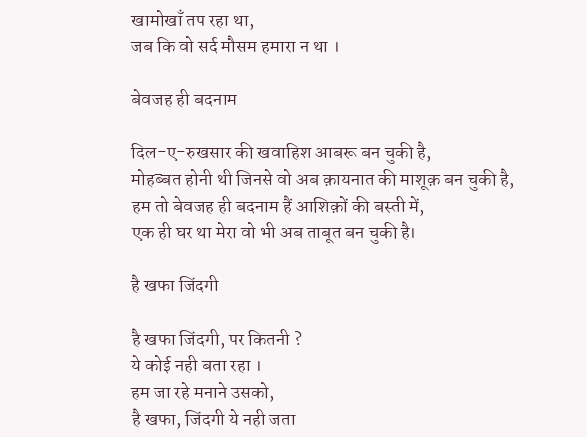खामोखाँ तप रहा था,
जब कि वो सर्द मौसम हमारा न था ।

बेवजह ही बदनाम

दिल-ए-रुखसार की खवाहिश आबरू बन चुकी है,
मोहब्बत होनी थी जिनसे वो अब क़ायनात की माशूक़ बन चुकी है,
हम तो बेवजह ही बदनाम हैं आशिक़ों की बस्ती में,
एक ही घर था मेरा वो भी अब ताबूत बन चुकी है।

है खफा जिंदगी

है खफा जिंदगी, पर कितनी ?
ये कोई नही बता रहा ।
हम जा रहे मनाने उसको,
है खफा, जिंदगी ये नही जता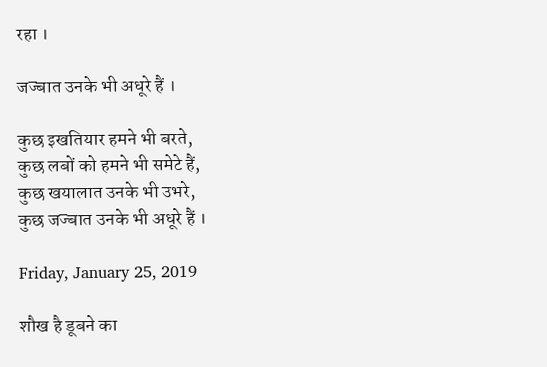रहा ।

जज्बात उनके भी अधूरे हैं ।

कुछ इखतियार हमने भी बरते,
कुछ लबों को हमने भी समेटे हैं,
कुछ खयालात उनके भी उभरे,
कुछ जज्बात उनके भी अधूरे हैं ।

Friday, January 25, 2019

शौख है डूबने का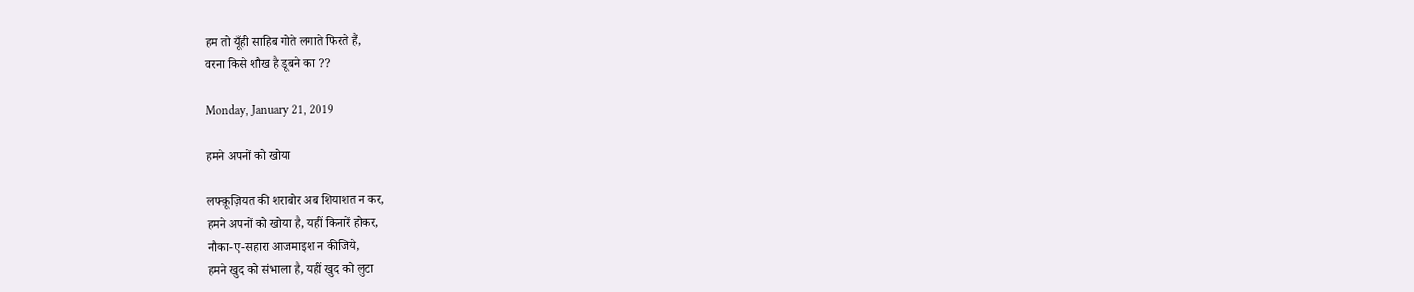हम तो यूँही साहिब गोते लगाते फिरते हैं,
वरना किसे शौख है डूबने का ??

Monday, January 21, 2019

हमने अपनों को खोया

लफ्क़ूज़ियत की शराबोर अब शियाशत न कर,
हमने अपनों को खोया है, यहीं किनारें होकर,
नौका-ए-सहारा आजमाइश न कीजिये,
हमने खुद को संभाला है, यहीं खुद को लुटा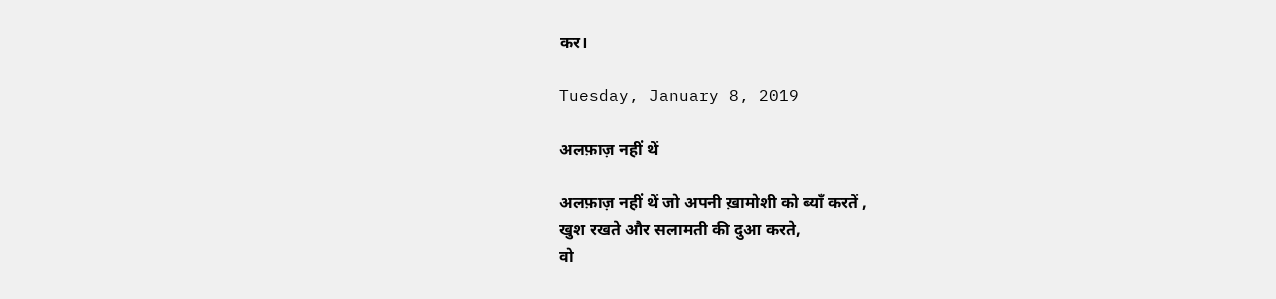कर।

Tuesday, January 8, 2019

अलफ़ाज़ नहीं थें

अलफ़ाज़ नहीं थें जो अपनी ख़ामोशी को ब्याँ करतें ,
खुश रखते और सलामती की दुआ करते,
वो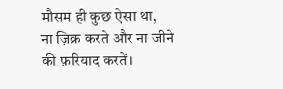मौसम ही कुछ ऐसा था,
ना ज़िक्र करते और ना जीने की फ़रियाद करतें।